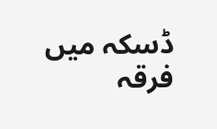ڈسکہ میں فرقہ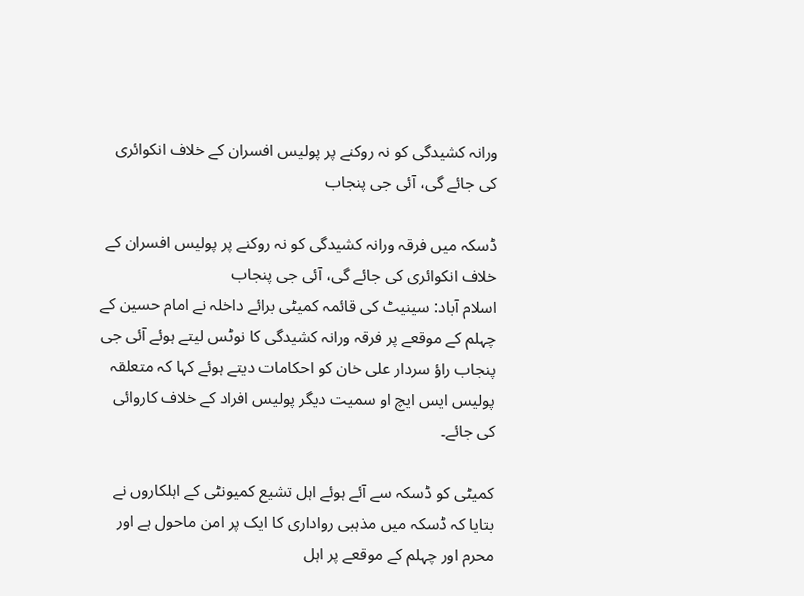ورانہ کشیدگی کو نہ روکنے پر پولیس افسران کے خلاف انکوائری کی جائے گی، آئی جی پنجاب

ڈسکہ میں فرقہ ورانہ کشیدگی کو نہ روکنے پر پولیس افسران کے خلاف انکوائری کی جائے گی، آئی جی پنجاب
اسلام آباد: سینیٹ کی قائمہ کمیٹی برائے داخلہ نے امام حسین کے چہلم کے موقعے پر فرقہ ورانہ کشیدگی کا نوٹس لیتے ہوئے آئی جی پنجاب راؤ سردار علی خان کو احکامات دیتے ہوئے کہا کہ متعلقہ پولیس ایس ایچ او سمیت دیگر پولیس افراد کے خلاف کاروائی کی جائے۔

کمیٹی کو ڈسکہ سے آئے ہوئے اہل تشیع کمیونٹی کے اہلکاروں نے بتایا کہ ڈسکہ میں مذہبی رواداری کا ایک پر امن ماحول ہے اور محرم اور چہلم کے موقعے پر اہل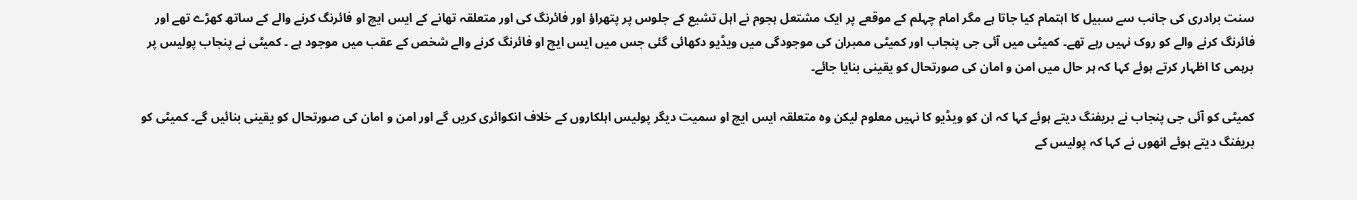سنت برادری کی جانب سے سبیل کا اہتمام کیا جاتا ہے مگر امام چہلم کے موقعے پر ایک مشتعل ہجوم نے اہل تشیع کے جلوس پر پتھراؤ اور فائرنگ کی اور متعلقہ تھانے کے ایس ایچ او فائرنگ کرنے والے کے ساتھ کھڑے تھے اور فائرنگ کرنے والے کو روک نہیں رہے تھے۔ کمیٹی میں آئی جی پنجاب اور کمیٹی ممبران کی موجودگی میں ویڈیو دکھائی گئی جس میں ایس ایچ او فائرنگ کرنے والے شخص کے عقب میں موجود ہے ۔ کمیٹی نے پنجاب پولیس پر برہمی کا اظہار کرتے ہوئے کہا کہ ہر حال میں امن و امان کی صورتحال کو یقینی بنایا جائے۔

کمیٹی کو آئی جی پنجاب نے بریفنگ دیتے ہوئے کہا کہ ان کو ویڈیو کا نہیں معلوم لیکن وہ متعلقہ ایس ایچ او سمیت دیگر پولیس اہلکاروں کے خلاف انکوائری کریں گے اور امن و امان کی صورتحال کو یقینی بنائیں گے۔ کمیٹی کو بریفنگ دیتے ہوئے انھوں نے کہا کہ پولیس کے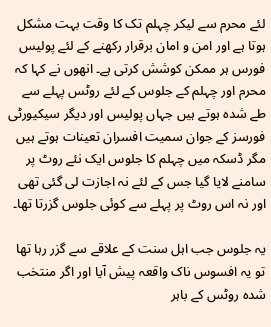لئے محرم سے لیکر چہلم تک کا وقت بہت مشکل ہوتا ہے اور امن و امان برقرار رکھنے کے لئے پولیس فورس ہر ممکن کوشش کرتی ہے۔ انھوں نے کہا کہ محرم اور چہلم کے جلوس کے لئے روٹس پہلے سے طے شدہ ہوتے ہیں جہاں پولیس اور دیگر سیکیورٹی فورسز کے جوان سمیت افسران تعینات ہوتے ہیں مگر ڈسکہ میں چہلم کا جلوس ایک نئے روٹ پر سامنے لایا گیا جس کے لئے نہ اجازت لی گئی تھی اور نہ اس روٹ پر پہلے سے کوئی جلوس گزرتا تھا۔

یہ جلوس جب اہل سنت کے علاقے سے گزر رہا تھا تو یہ افسوس ناک واقعہ پیش آیا اور اگر منتخب شدہ روٹس کے باہر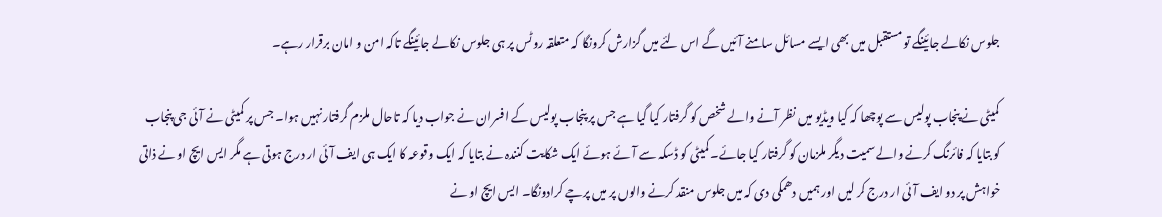جلوس نکالے جائینگے تو مستقبل میں بھی ایسے مسائل سامنے آئیں گے اس لئے میں گزارش کرونگا کہ متعلقہ روٹس پر ہی جلوس نکالے جائینگے تاکہ امن و امان برقرار رہے۔

کمیٹی نے پنجاب پولیس سے پوچھا کہ کیا ویڈیو میں نظر آنے والے شخص کو گرفتار کیا گیا ہے جس پر پنجاب پولیس کے افسران نے جواب دیا کہ تاحال ملزم گرفتار نہیں ہوا۔ جس پر کمیٹی نے آئی جی پنجاب کو بتایا کہ فائرنگ کرنے والے سمیت دیگر ملزمان کو گرفتار کیا جائے۔ کمیٹی کو ڈسکہ سے آئے ہوئے ایک شکایت کنندہ نے بتایا کہ ایک وقوعہ کا ایک ہی ایف آئی ار درج ہوتی ہے مگر ایس ایچ او نے ذاتی خواہش پر دو ایف آئی ار درج کر لیں اور ہمیں دھمکی دی کہ میں جلوس منقد کرنے والوں پر میں پرچے کرادونگا۔ ایس ایچ او نے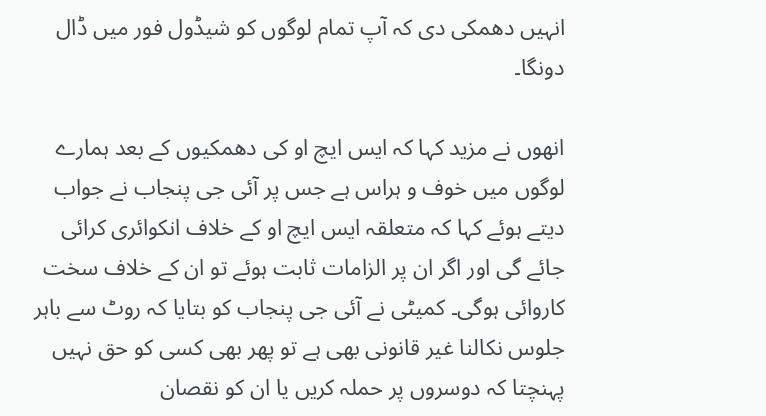انہیں دھمکی دی کہ آپ تمام لوگوں کو شیڈول فور میں ڈال دونگا۔

انھوں نے مزید کہا کہ ایس ایچ او کی دھمکیوں کے بعد ہمارے لوگوں میں خوف و ہراس ہے جس پر آئی جی پنجاب نے جواب دیتے ہوئے کہا کہ متعلقہ ایس ایچ او کے خلاف انکوائری کرائی جائے گی اور اگر ان پر الزامات ثابت ہوئے تو ان کے خلاف سخت کاروائی ہوگی۔ کمیٹی نے آئی جی پنجاب کو بتایا کہ روٹ سے باہر جلوس نکالنا غیر قانونی بھی ہے تو پھر بھی کسی کو حق نہیں پہنچتا کہ دوسروں پر حملہ کریں یا ان کو نقصان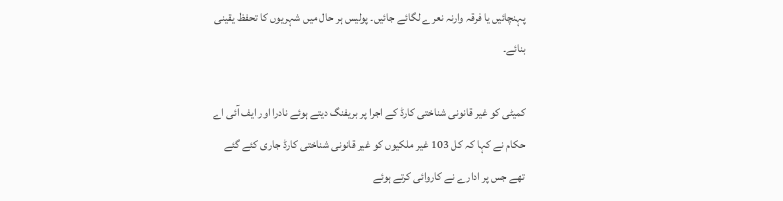پہنچائیں یا فرقہ وارنہ نعرے لگائے جائیں۔ پولیس ہر حال میں شہریوں کا تحفظ یقینی بنائے۔

کمیٹی کو غیر قانونی شناختی کارڈ کے اجرا پر بریفنگ دیتے ہوئے نادرا اور ایف آئی اے حکام نے کہا کہ کل 103 غیر ملکیوں کو غیر قانونی شناختی کارڈ جاری کئے گئے تھے جس پر ادارے نے کاروائی کرتے ہوئے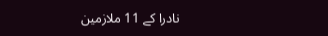نادرا کے 11 ملازمین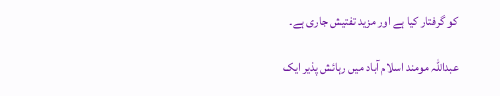کو گرفتار کیا ہے اور مزید تفتیش جاری ہے۔

عبداللہ مومند اسلام آباد میں رہائش پذیر ایک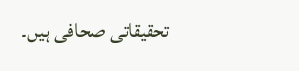تحقیقاتی صحافی ہیں۔